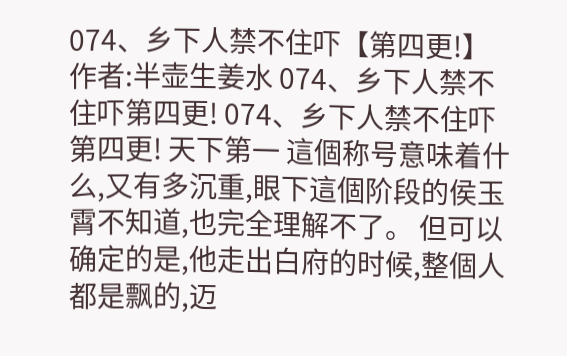074、乡下人禁不住吓【第四更!】 作者:半壶生姜水 074、乡下人禁不住吓第四更! 074、乡下人禁不住吓第四更! 天下第一 這個称号意味着什么,又有多沉重,眼下這個阶段的侯玉霄不知道,也完全理解不了。 但可以确定的是,他走出白府的时候,整個人都是飘的,迈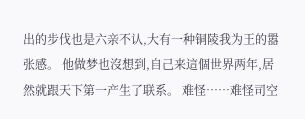出的步伐也是六亲不认,大有一种铜陵我为王的嚣张感。 他做梦也沒想到,自己来這個世界两年,居然就跟天下第一产生了联系。 难怪……难怪司空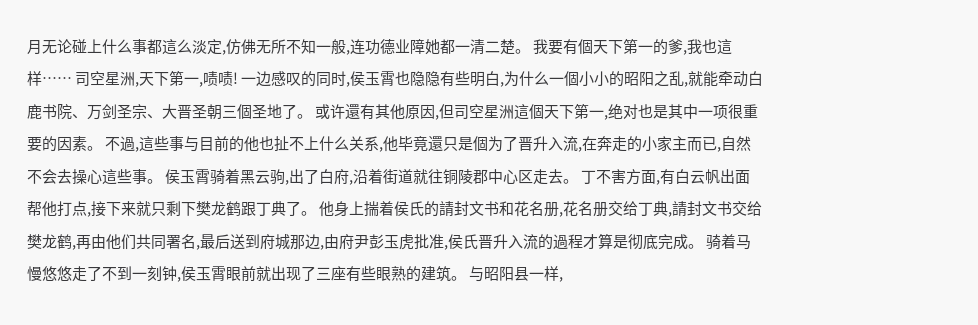月无论碰上什么事都這么淡定,仿佛无所不知一般,连功德业障她都一清二楚。 我要有個天下第一的爹,我也這样…… 司空星洲,天下第一,啧啧! 一边感叹的同时,侯玉霄也隐隐有些明白,为什么一個小小的昭阳之乱,就能牵动白鹿书院、万剑圣宗、大晋圣朝三個圣地了。 或许還有其他原因,但司空星洲這個天下第一,绝对也是其中一项很重要的因素。 不過,這些事与目前的他也扯不上什么关系,他毕竟還只是個为了晋升入流,在奔走的小家主而已,自然不会去操心這些事。 侯玉霄骑着黑云驹,出了白府,沿着街道就往铜陵郡中心区走去。 丁不害方面,有白云帆出面帮他打点,接下来就只剩下樊龙鹤跟丁典了。 他身上揣着侯氏的請封文书和花名册,花名册交给丁典,請封文书交给樊龙鹤,再由他们共同署名,最后送到府城那边,由府尹彭玉虎批准,侯氏晋升入流的過程才算是彻底完成。 骑着马慢悠悠走了不到一刻钟,侯玉霄眼前就出现了三座有些眼熟的建筑。 与昭阳县一样,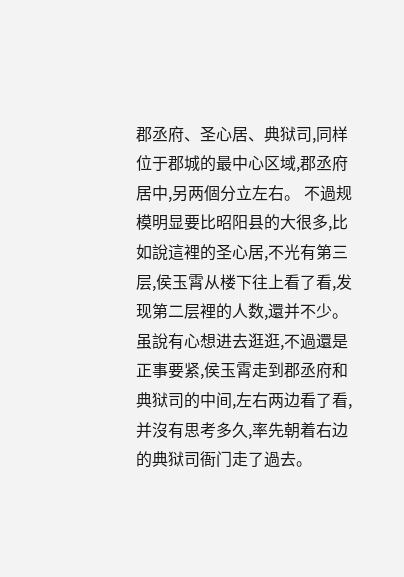郡丞府、圣心居、典狱司,同样位于郡城的最中心区域,郡丞府居中,另两個分立左右。 不過规模明显要比昭阳县的大很多,比如說這裡的圣心居,不光有第三层,侯玉霄从楼下往上看了看,发现第二层裡的人数,還并不少。 虽說有心想进去逛逛,不過還是正事要紧,侯玉霄走到郡丞府和典狱司的中间,左右两边看了看,并沒有思考多久,率先朝着右边的典狱司衙门走了過去。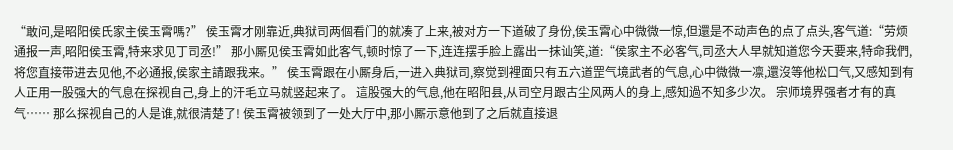“敢问,是昭阳侯氏家主侯玉霄嗎?” 侯玉霄才刚靠近,典狱司两個看门的就凑了上来,被对方一下道破了身份,侯玉霄心中微微一惊,但還是不动声色的点了点头,客气道:“劳烦通报一声,昭阳侯玉霄,特来求见丁司丞!” 那小厮见侯玉霄如此客气,顿时惊了一下,连连摆手脸上露出一抹讪笑,道:“侯家主不必客气,司丞大人早就知道您今天要来,特命我們,将您直接带进去见他,不必通报,侯家主請跟我来。” 侯玉霄跟在小厮身后,一进入典狱司,察觉到裡面只有五六道罡气境武者的气息,心中微微一凛,還沒等他松口气,又感知到有人正用一股强大的气息在探视自己,身上的汗毛立马就竖起来了。 這股强大的气息,他在昭阳县,从司空月跟古尘风两人的身上,感知過不知多少次。 宗师境界强者才有的真气…… 那么探视自己的人是谁,就很清楚了! 侯玉霄被领到了一处大厅中,那小厮示意他到了之后就直接退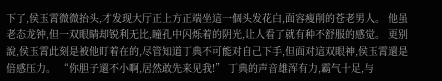下了,侯玉霄微微抬头,才发现大厅正上方正端坐這一個头发花白,面容瘦削的苍老男人。 他虽老态龙钟,但一双眼睛却锐利无比,瞳孔中闪烁着的阴光,让人看了就有种不舒服的感觉。 更别說,侯玉霄此刻是被他盯着在的,尽管知道丁典不可能对自己下手,但面对這双眼神,侯玉霄還是倍感压力。 “你胆子還不小啊,居然敢先来见我!” 丁典的声音雄浑有力,霸气十足,与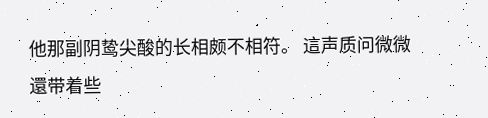他那副阴鸷尖酸的长相颇不相符。 這声质问微微還带着些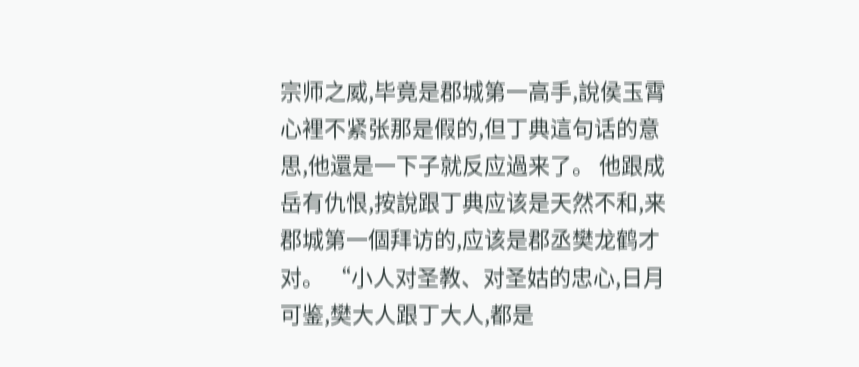宗师之威,毕竟是郡城第一高手,說侯玉霄心裡不紧张那是假的,但丁典這句话的意思,他還是一下子就反应過来了。 他跟成岳有仇恨,按說跟丁典应该是天然不和,来郡城第一個拜访的,应该是郡丞樊龙鹤才对。 “小人对圣教、对圣姑的忠心,日月可鉴,樊大人跟丁大人,都是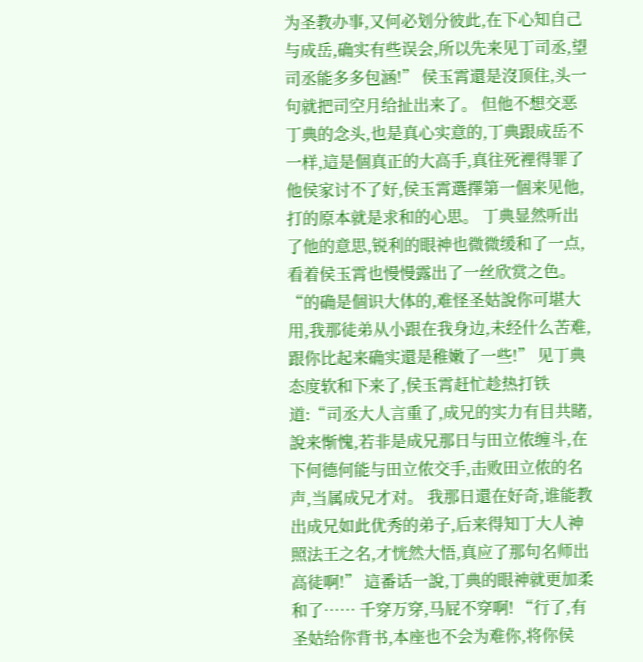为圣教办事,又何必划分彼此,在下心知自己与成岳,确实有些误会,所以先来见丁司丞,望司丞能多多包涵!” 侯玉霄還是沒顶住,头一句就把司空月给扯出来了。 但他不想交恶丁典的念头,也是真心实意的,丁典跟成岳不一样,這是個真正的大高手,真往死裡得罪了他侯家讨不了好,侯玉霄選擇第一個来见他,打的原本就是求和的心思。 丁典显然听出了他的意思,锐利的眼神也微微缓和了一点,看着侯玉霄也慢慢露出了一丝欣赏之色。 “的确是個识大体的,难怪圣姑說你可堪大用,我那徒弟从小跟在我身边,未经什么苦难,跟你比起来确实還是稚嫩了一些!” 见丁典态度软和下来了,侯玉霄赶忙趁热打铁道:“司丞大人言重了,成兄的实力有目共睹,說来惭愧,若非是成兄那日与田立侬缠斗,在下何德何能与田立侬交手,击败田立侬的名声,当属成兄才对。 我那日還在好奇,谁能教出成兄如此优秀的弟子,后来得知丁大人神照法王之名,才恍然大悟,真应了那句名师出高徒啊!” 這番话一說,丁典的眼神就更加柔和了…… 千穿万穿,马屁不穿啊! “行了,有圣姑给你背书,本座也不会为难你,将你侯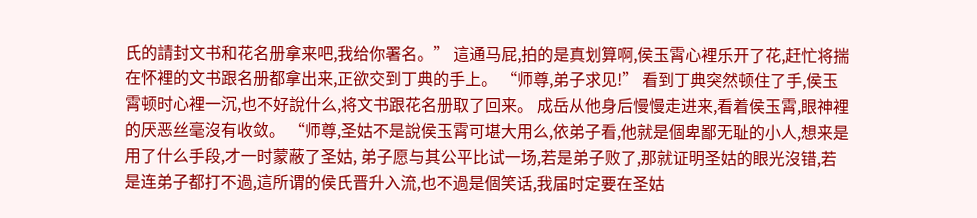氏的請封文书和花名册拿来吧,我给你署名。” 這通马屁,拍的是真划算啊,侯玉霄心裡乐开了花,赶忙将揣在怀裡的文书跟名册都拿出来,正欲交到丁典的手上。 “师尊,弟子求见!” 看到丁典突然顿住了手,侯玉霄顿时心裡一沉,也不好說什么,将文书跟花名册取了回来。 成岳从他身后慢慢走进来,看着侯玉霄,眼神裡的厌恶丝毫沒有收敛。 “师尊,圣姑不是說侯玉霄可堪大用么,依弟子看,他就是個卑鄙无耻的小人,想来是用了什么手段,才一时蒙蔽了圣姑, 弟子愿与其公平比试一场,若是弟子败了,那就证明圣姑的眼光沒错,若是连弟子都打不過,這所谓的侯氏晋升入流,也不過是個笑话,我届时定要在圣姑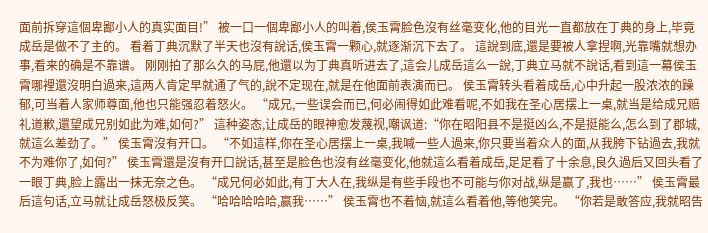面前拆穿這個卑鄙小人的真实面目!” 被一口一個卑鄙小人的叫着,侯玉霄脸色沒有丝毫变化,他的目光一直都放在丁典的身上,毕竟成岳是做不了主的。 看着丁典沉默了半天也沒有說话,侯玉霄一颗心,就逐渐沉下去了。 這說到底,還是要被人拿捏啊,光靠嘴就想办事,看来的确是不靠谱。 刚刚拍了那么久的马屁,他還以为丁典真听进去了,這会儿成岳這么一說,丁典立马就不說话,看到這一幕侯玉霄哪裡還沒明白過来,這两人肯定早就通了气的,說不定现在,就是在他面前表演而已。 侯玉霄转头看着成岳,心中升起一股浓浓的躁郁,可当着人家师尊面,他也只能强忍着怒火。 “成兄,一些误会而已,何必闹得如此难看呢,不如我在圣心居摆上一桌,就当是给成兄赔礼道歉,還望成兄别如此为难,如何?” 這种姿态,让成岳的眼神愈发蔑视,嘲讽道:“你在昭阳县不是挺凶么,不是挺能么,怎么到了郡城,就這么差劲了。” 侯玉霄沒有开口。 “不如這样,你在圣心居摆上一桌,我喊一些人過来,你只要当着众人的面,从我胯下钻過去,我就不为难你了,如何?” 侯玉霄還是沒有开口說话,甚至是脸色也沒有丝毫变化,他就這么看着成岳,足足看了十余息,良久過后又回头看了一眼丁典,脸上露出一抹无奈之色。 “成兄何必如此,有丁大人在,我纵是有些手段也不可能与你对战,纵是赢了,我也……” 侯玉霄最后這句话,立马就让成岳怒极反笑。 “哈哈哈哈哈,赢我……” 侯玉霄也不着恼,就這么看着他,等他笑完。 “你若是敢答应,我就昭告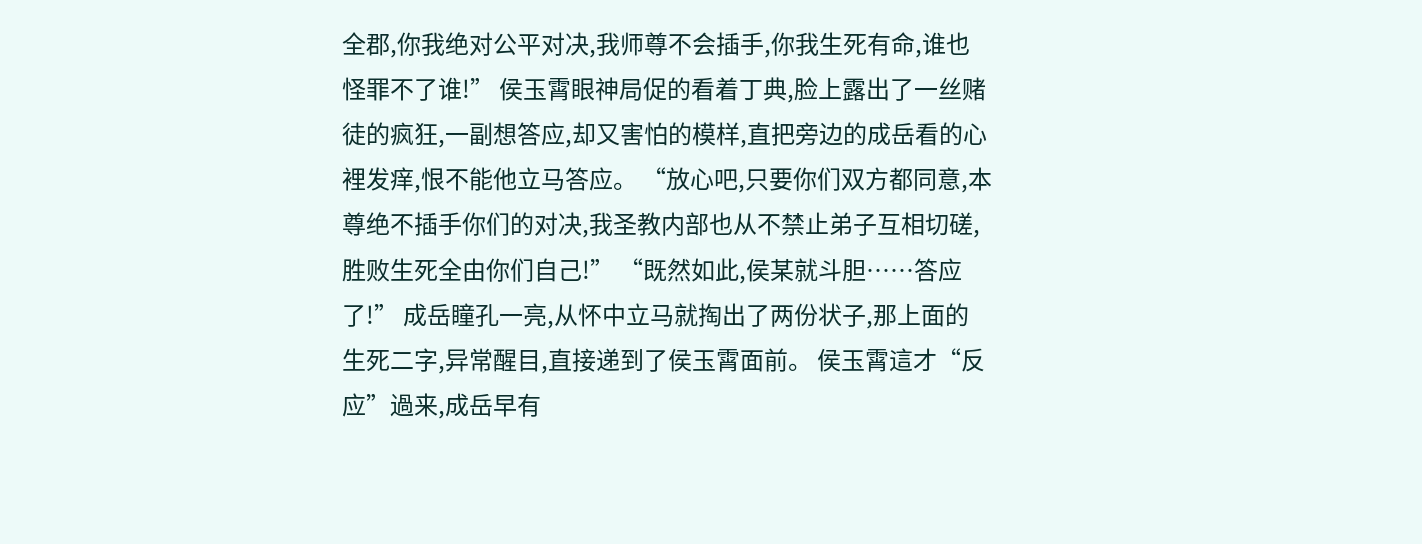全郡,你我绝对公平对决,我师尊不会插手,你我生死有命,谁也怪罪不了谁!” 侯玉霄眼神局促的看着丁典,脸上露出了一丝赌徒的疯狂,一副想答应,却又害怕的模样,直把旁边的成岳看的心裡发痒,恨不能他立马答应。 “放心吧,只要你们双方都同意,本尊绝不插手你们的对决,我圣教内部也从不禁止弟子互相切磋,胜败生死全由你们自己!” “既然如此,侯某就斗胆……答应了!” 成岳瞳孔一亮,从怀中立马就掏出了两份状子,那上面的生死二字,异常醒目,直接递到了侯玉霄面前。 侯玉霄這才“反应”過来,成岳早有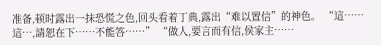准备,顿时露出一抹恐慌之色,回头看着丁典,露出“难以置信”的神色。 “這……這…,請恕在下……不能答……” “做人,要言而有信,侯家主……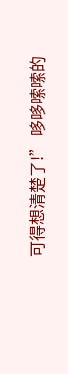可得想清楚了!” 哆哆嗦嗦的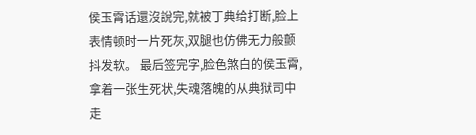侯玉霄话還沒說完,就被丁典给打断,脸上表情顿时一片死灰,双腿也仿佛无力般颤抖发软。 最后签完字,脸色煞白的侯玉霄,拿着一张生死状,失魂落魄的从典狱司中走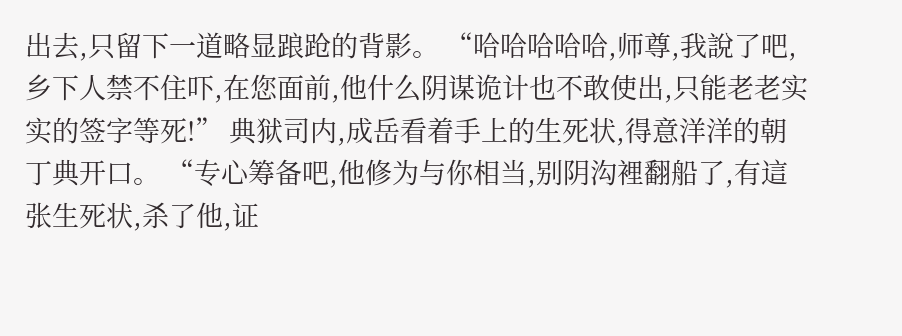出去,只留下一道略显踉跄的背影。 “哈哈哈哈哈,师尊,我說了吧,乡下人禁不住吓,在您面前,他什么阴谋诡计也不敢使出,只能老老实实的签字等死!” 典狱司内,成岳看着手上的生死状,得意洋洋的朝丁典开口。 “专心筹备吧,他修为与你相当,别阴沟裡翻船了,有這张生死状,杀了他,证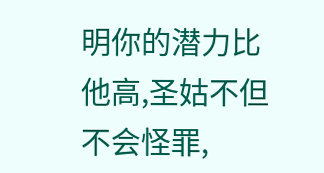明你的潜力比他高,圣姑不但不会怪罪,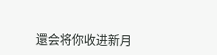還会将你收进新月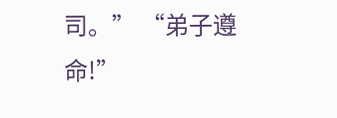司。” “弟子遵命!”